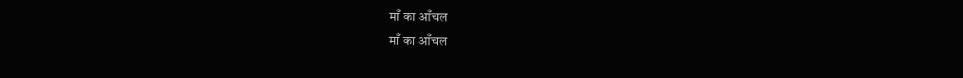माँ का आँचल
माँ का आँचल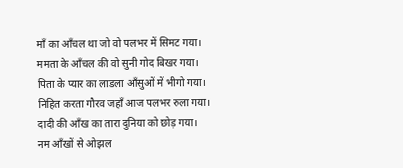माँ का आँचल था जो वो पलभर में सिमट गया।
ममता के आँचल की वो सुनी गोद बिखर गया।
पिता के प्यार का लाडला आँसुओं में भीगो गया।
निहित करता गौरव जहाँ आज पलभर रुला गया।
दादी की आँख का तारा दुनिया को छोड़ गया।
नम आँखों से ओझल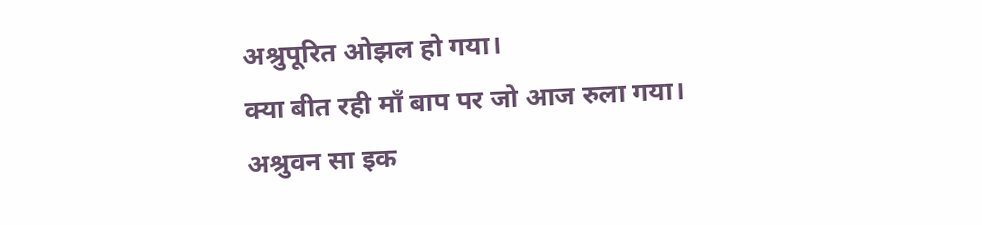अश्रुपूरित ओझल हो गया।
क्या बीत रही माँ बाप पर जो आज रुला गया।
अश्रुवन सा इक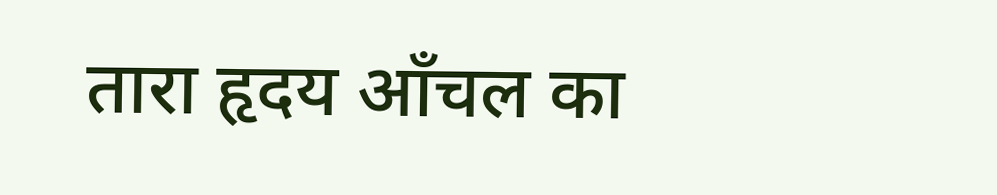तारा हृदय आँचल का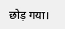छोड़ गया।